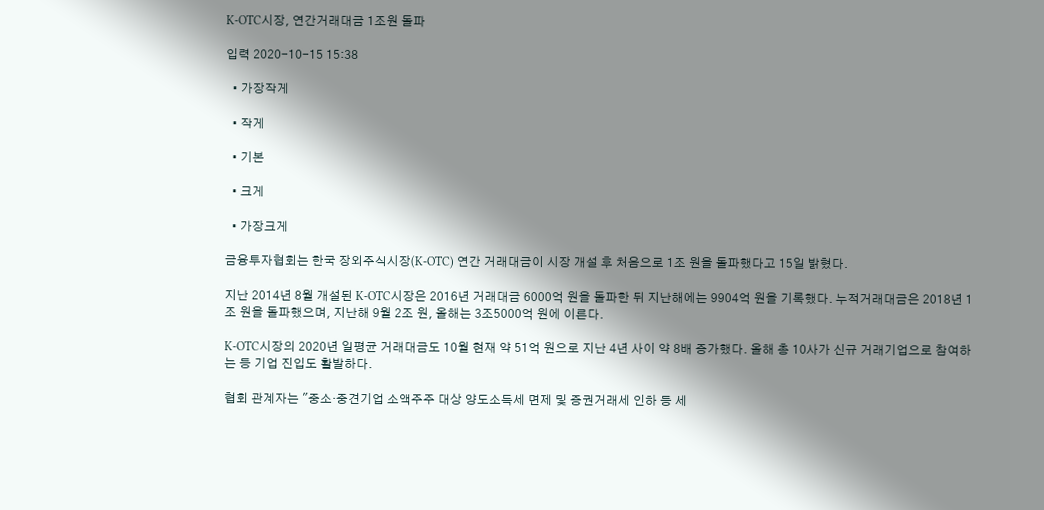K-OTC시장, 연간거래대금 1조원 돌파

입력 2020-10-15 15:38

  • 가장작게

  • 작게

  • 기본

  • 크게

  • 가장크게

금융투자협회는 한국 장외주식시장(K-OTC) 연간 거래대금이 시장 개설 후 처음으로 1조 원을 돌파했다고 15일 밝혔다.

지난 2014년 8월 개설된 K-OTC시장은 2016년 거래대금 6000억 원을 돌파한 뒤 지난해에는 9904억 원을 기록했다. 누적거래대금은 2018년 1조 원을 돌파했으며, 지난해 9월 2조 원, 올해는 3조5000억 원에 이른다.

K-OTC시장의 2020년 일평균 거래대금도 10월 현재 약 51억 원으로 지난 4년 사이 약 8배 증가했다. 올해 총 10사가 신규 거래기업으로 참여하는 등 기업 진입도 활발하다.

협회 관계자는 "중소·중견기업 소액주주 대상 양도소득세 면제 및 증권거래세 인하 등 세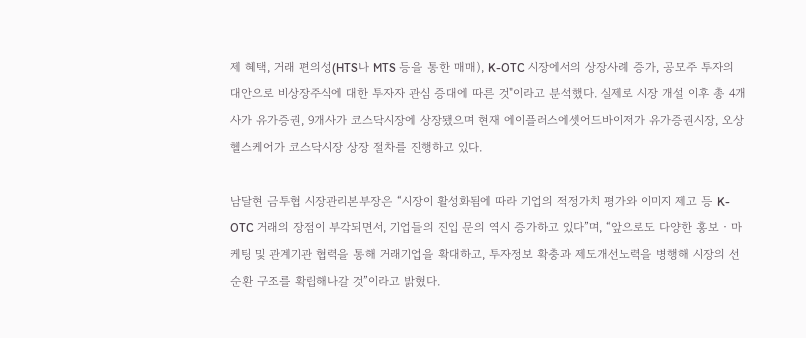제 혜택, 거래 편의성(HTS나 MTS 등을 통한 매매), K-OTC 시장에서의 상장사례 증가, 공모주 투자의 대안으로 비상장주식에 대한 투자자 관심 증대에 따른 것"이라고 분석했다. 실제로 시장 개설 이후 총 4개사가 유가증권, 9개사가 코스닥시장에 상장됐으며 현재 에이플러스에셋어드바이저가 유가증권시장, 오상헬스케어가 코스닥시장 상장 절차를 진행하고 있다.

남달현 금투협 시장관리본부장은 “시장이 활성화됨에 따라 기업의 적정가치 평가와 이미지 제고 등 K-OTC 거래의 장점이 부각되면서, 기업들의 진입 문의 역시 증가하고 있다”며, “앞으로도 다양한 홍보‧마케팅 및 관계기관 협력을 통해 거래기업을 확대하고, 투자정보 확충과 제도개선노력을 병행해 시장의 선순환 구조를 확립해나갈 것”이라고 밝혔다.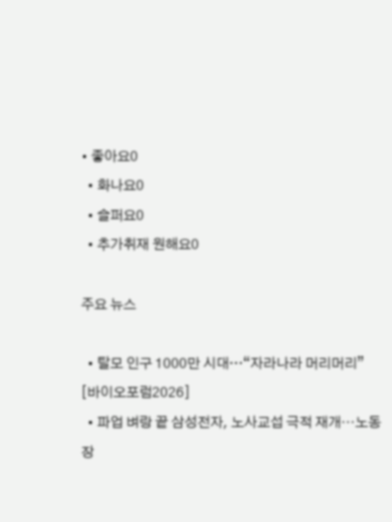• 좋아요0
  • 화나요0
  • 슬퍼요0
  • 추가취재 원해요0

주요 뉴스

  • 탈모 인구 1000만 시대…“자라나라 머리머리” [바이오포럼2026]
  • 파업 벼랑 끝 삼성전자, 노사교섭 극적 재개⋯노동장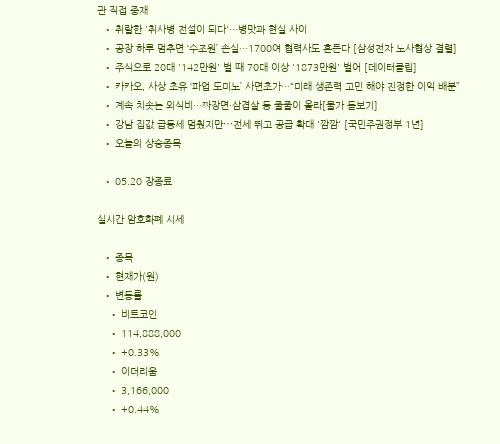관 직접 중재
  • 취랄한 '취사병 전설이 되다'…병맛과 현실 사이
  • 공장 하루 멈추면 ‘수조원’ 손실…1700여 협력사도 흔든다 [삼성전자 노사협상 결렬]
  • 주식으로 20대 '142만원' 벌 때 70대 이상 '1873만원' 벌어 [데이터클립]
  • 카카오, 사상 초유 ‘파업 도미노’ 사면초가…“미래 생존력 고민 해야 진정한 이익 배분”
  • 계속 치솟는 외식비…짜장면·삼겹살 등 줄줄이 올라[물가 돋보기]
  • 강남 집값 급등세 멈췄지만⋯전세 뛰고 공급 확대 '깜깜' [국민주권정부 1년]
  • 오늘의 상승종목

  • 05.20 장종료

실시간 암호화폐 시세

  • 종목
  • 현재가(원)
  • 변동률
    • 비트코인
    • 114,888,000
    • +0.33%
    • 이더리움
    • 3,166,000
    • +0.44%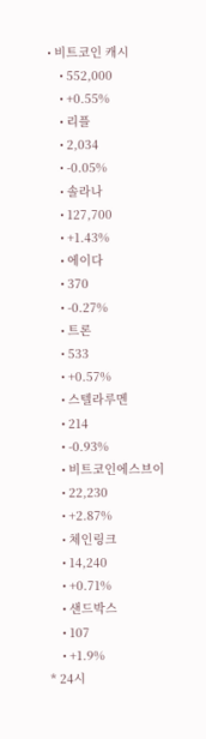• 비트코인 캐시
    • 552,000
    • +0.55%
    • 리플
    • 2,034
    • -0.05%
    • 솔라나
    • 127,700
    • +1.43%
    • 에이다
    • 370
    • -0.27%
    • 트론
    • 533
    • +0.57%
    • 스텔라루멘
    • 214
    • -0.93%
    • 비트코인에스브이
    • 22,230
    • +2.87%
    • 체인링크
    • 14,240
    • +0.71%
    • 샌드박스
    • 107
    • +1.9%
* 24시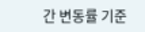간 변동률 기준